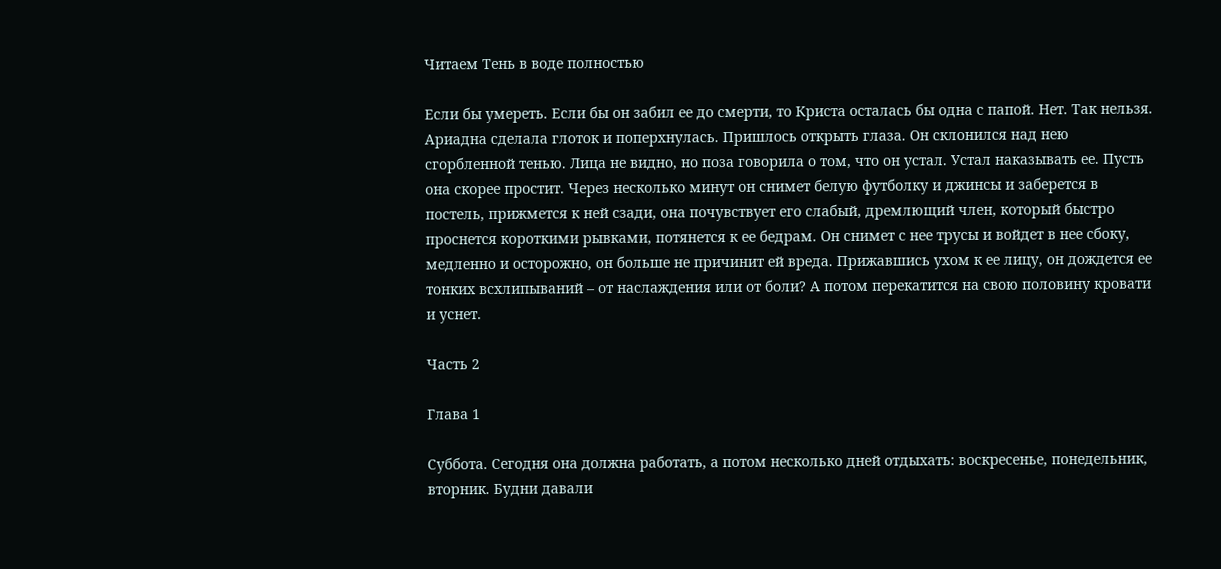Читаем Тень в воде полностью

Если бы умереть. Если бы он забил ее до смерти, то Криста осталась бы одна с папой. Нет. Так нельзя. Ариадна сделала глоток и поперхнулась. Пришлось открыть глаза. Он склонился над нею сгорбленной тенью. Лица не видно, но поза говорила о том, что он устал. Устал наказывать ее. Пусть она скорее простит. Через несколько минут он снимет белую футболку и джинсы и заберется в постель, прижмется к ней сзади, она почувствует его слабый, дремлющий член, который быстро проснется короткими рывками, потянется к ее бедрам. Он снимет с нее трусы и войдет в нее сбоку, медленно и осторожно, он больше не причинит ей вреда. Прижавшись ухом к ее лицу, он дождется ее тонких всхлипываний – от наслаждения или от боли? А потом перекатится на свою половину кровати и уснет.

Часть 2

Глава 1

Суббота. Сегодня она должна работать, а потом несколько дней отдыхать: воскресенье, понедельник, вторник. Будни давали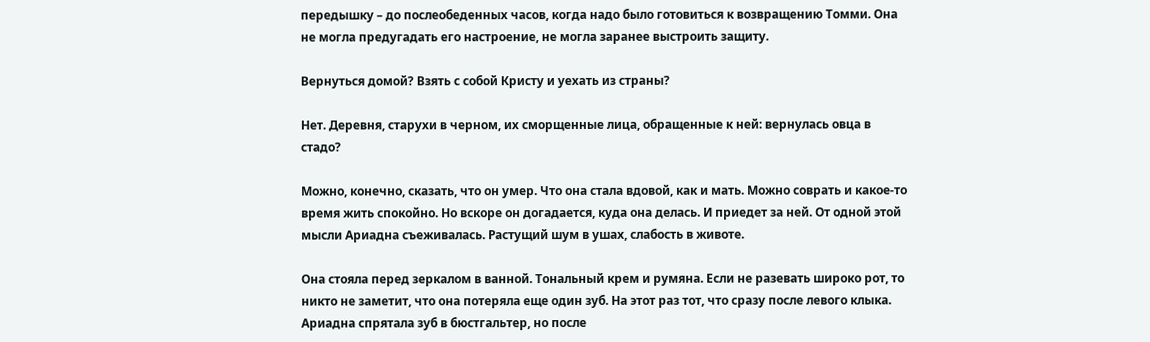передышку – до послеобеденных часов, когда надо было готовиться к возвращению Томми. Она не могла предугадать его настроение, не могла заранее выстроить защиту.

Вернуться домой? Взять с собой Кристу и уехать из страны?

Нет. Деревня, старухи в черном, их сморщенные лица, обращенные к ней: вернулась овца в стадо?

Можно, конечно, сказать, что он умер. Что она стала вдовой, как и мать. Можно соврать и какое-то время жить спокойно. Но вскоре он догадается, куда она делась. И приедет за ней. От одной этой мысли Ариадна съеживалась. Растущий шум в ушах, слабость в животе.

Она стояла перед зеркалом в ванной. Тональный крем и румяна. Если не разевать широко рот, то никто не заметит, что она потеряла еще один зуб. На этот раз тот, что сразу после левого клыка. Ариадна спрятала зуб в бюстгальтер, но после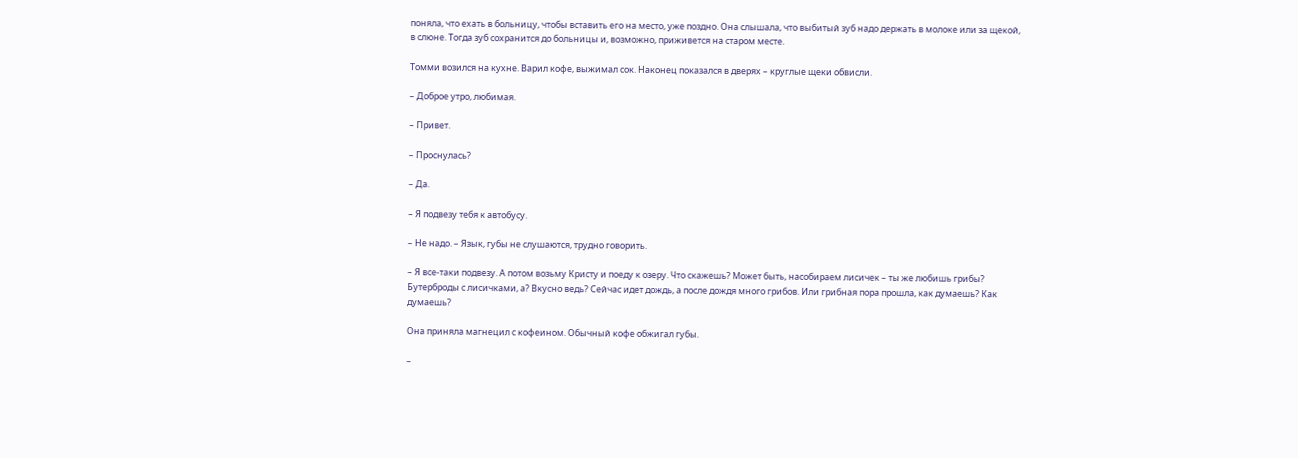поняла, что ехать в больницу, чтобы вставить его на место, уже поздно. Она слышала, что выбитый зуб надо держать в молоке или за щекой, в слюне. Тогда зуб сохранится до больницы и, возможно, приживется на старом месте.

Томми возился на кухне. Варил кофе, выжимал сок. Наконец показался в дверях – круглые щеки обвисли.

– Доброе утро, любимая.

– Привет.

– Проснулась?

– Да.

– Я подвезу тебя к автобусу.

– Не надо. – Язык, губы не слушаются, трудно говорить.

– Я все-таки подвезу. А потом возьму Кристу и поеду к озеру. Что скажешь? Может быть, насобираем лисичек – ты же любишь грибы? Бутерброды с лисичками, а? Вкусно ведь? Сейчас идет дождь, а после дождя много грибов. Или грибная пора прошла, как думаешь? Как думаешь?

Она приняла магнецил с кофеином. Обычный кофе обжигал губы.

–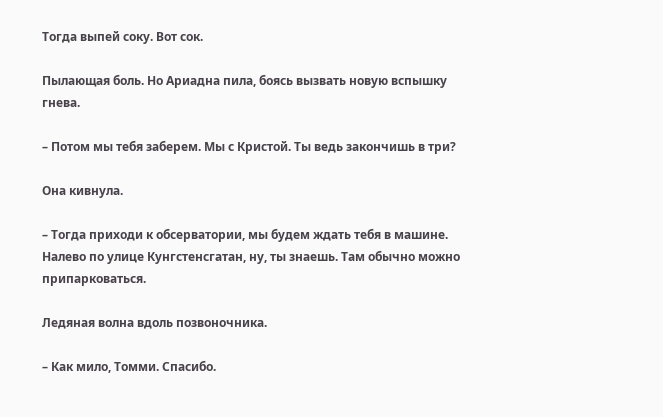Тогда выпей соку. Вот сок.

Пылающая боль. Но Ариадна пила, боясь вызвать новую вспышку гнева.

– Потом мы тебя заберем. Мы с Кристой. Ты ведь закончишь в три?

Она кивнула.

– Тогда приходи к обсерватории, мы будем ждать тебя в машине. Налево по улице Кунгстенсгатан, ну, ты знаешь. Там обычно можно припарковаться.

Ледяная волна вдоль позвоночника.

– Как мило, Томми. Спасибо.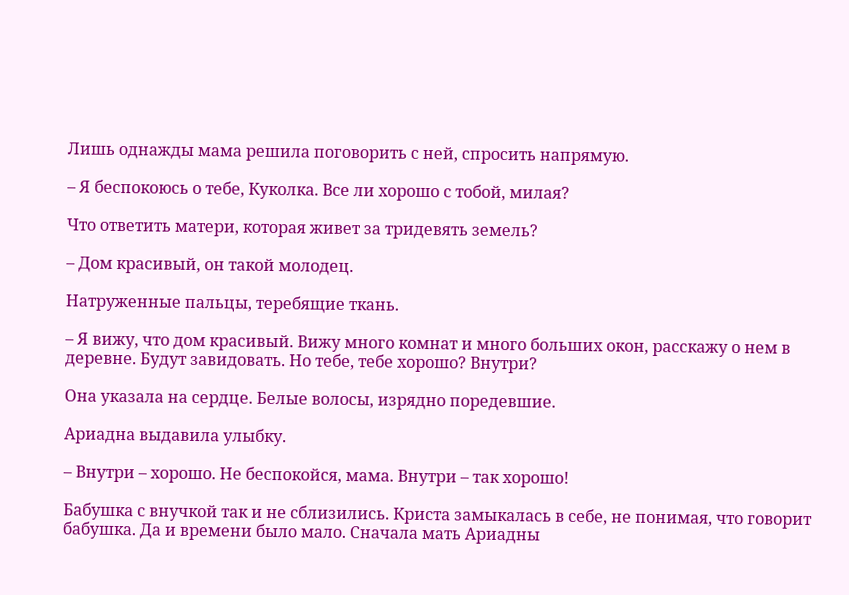Лишь однажды мама решила поговорить с ней, спросить напрямую.

– Я беспокоюсь о тебе, Куколка. Все ли хорошо с тобой, милая?

Что ответить матери, которая живет за тридевять земель?

– Дом красивый, он такой молодец.

Натруженные пальцы, теребящие ткань.

– Я вижу, что дом красивый. Вижу много комнат и много больших окон, расскажу о нем в деревне. Будут завидовать. Но тебе, тебе хорошо? Внутри?

Она указала на сердце. Белые волосы, изрядно поредевшие.

Ариадна выдавила улыбку.

– Внутри – хорошо. Не беспокойся, мама. Внутри – так хорошо!

Бабушка с внучкой так и не сблизились. Криста замыкалась в себе, не понимая, что говорит бабушка. Да и времени было мало. Сначала мать Ариадны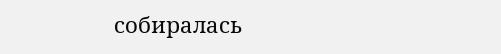собиралась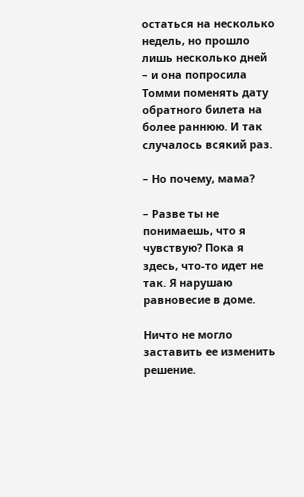остаться на несколько недель, но прошло лишь несколько дней – и она попросила Томми поменять дату обратного билета на более раннюю. И так случалось всякий раз.

– Но почему, мама?

– Разве ты не понимаешь, что я чувствую? Пока я здесь, что-то идет не так. Я нарушаю равновесие в доме.

Ничто не могло заставить ее изменить решение.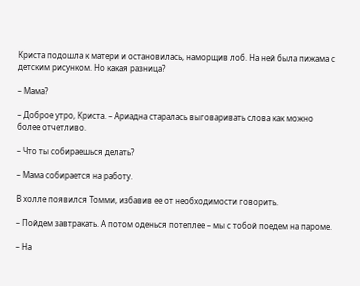Криста подошла к матери и остановилась, наморщив лоб. На ней была пижама с детским рисунком. Но какая разница?

– Мама?

– Доброе утро, Криста. – Ариадна старалась выговаривать слова как можно более отчетливо.

– Что ты собираешься делать?

– Мама собирается на работу.

В холле появился Томми, избавив ее от необходимости говорить.

– Пойдем завтракать. А потом оденься потеплее – мы с тобой поедем на пароме.

– На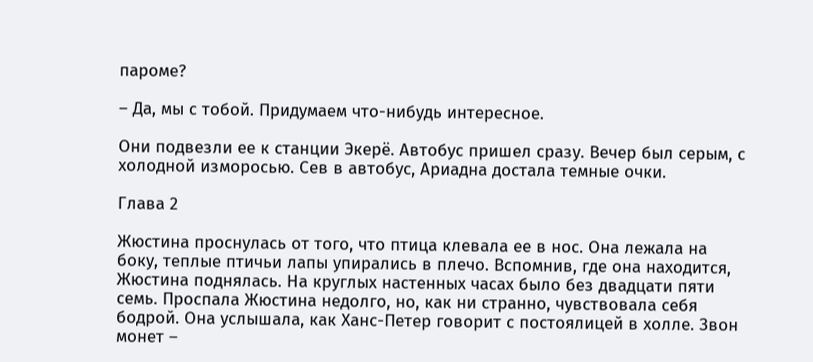пароме?

– Да, мы с тобой. Придумаем что-нибудь интересное.

Они подвезли ее к станции Экерё. Автобус пришел сразу. Вечер был серым, с холодной изморосью. Сев в автобус, Ариадна достала темные очки.

Глава 2

Жюстина проснулась от того, что птица клевала ее в нос. Она лежала на боку, теплые птичьи лапы упирались в плечо. Вспомнив, где она находится, Жюстина поднялась. На круглых настенных часах было без двадцати пяти семь. Проспала Жюстина недолго, но, как ни странно, чувствовала себя бодрой. Она услышала, как Ханс-Петер говорит с постоялицей в холле. Звон монет –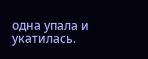одна упала и укатилась.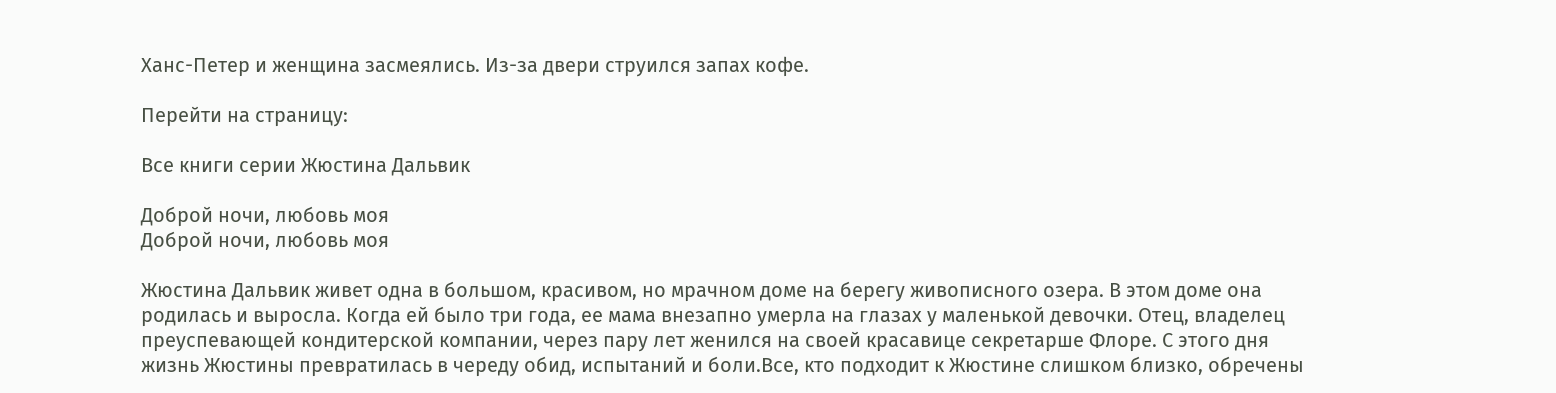Ханс-Петер и женщина засмеялись. Из-за двери струился запах кофе.

Перейти на страницу:

Все книги серии Жюстина Дальвик

Доброй ночи, любовь моя
Доброй ночи, любовь моя

Жюстина Дальвик живет одна в большом, красивом, но мрачном доме на берегу живописного озера. В этом доме она родилась и выросла. Когда ей было три года, ее мама внезапно умерла на глазах у маленькой девочки. Отец, владелец преуспевающей кондитерской компании, через пару лет женился на своей красавице секретарше Флоре. С этого дня жизнь Жюстины превратилась в череду обид, испытаний и боли.Все, кто подходит к Жюстине слишком близко, обречены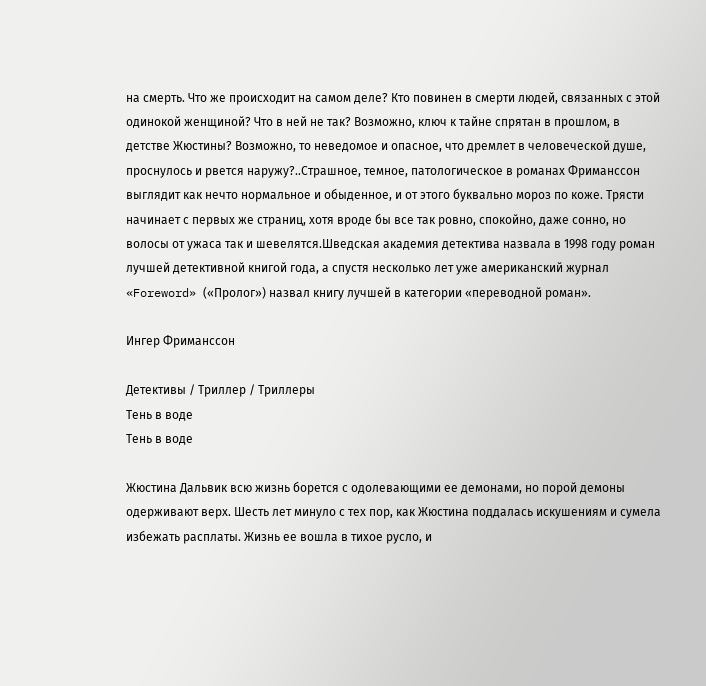на смерть. Что же происходит на самом деле? Кто повинен в смерти людей, связанных с этой одинокой женщиной? Что в ней не так? Возможно, ключ к тайне спрятан в прошлом, в детстве Жюстины? Возможно, то неведомое и опасное, что дремлет в человеческой душе, проснулось и рвется наружу?..Страшное, темное, патологическое в романах Фриманссон выглядит как нечто нормальное и обыденное, и от этого буквально мороз по коже. Трясти начинает с первых же страниц, хотя вроде бы все так ровно, спокойно, даже сонно, но волосы от ужаса так и шевелятся.Шведская академия детектива назвала в 1998 году роман лучшей детективной книгой года, а спустя несколько лет уже американский журнал «Foreword» («Пролог») назвал книгу лучшей в категории «переводной роман».

Ингер Фриманссон

Детективы / Триллер / Триллеры
Тень в воде
Тень в воде

Жюстина Дальвик всю жизнь борется с одолевающими ее демонами, но порой демоны одерживают верх. Шесть лет минуло с тех пор, как Жюстина поддалась искушениям и сумела избежать расплаты. Жизнь ее вошла в тихое русло, и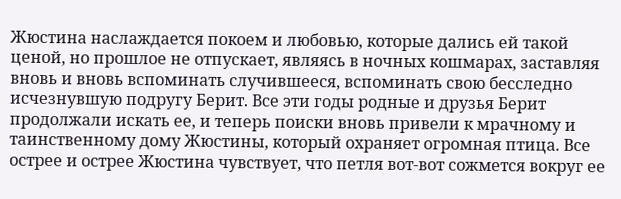Жюстина наслаждается покоем и любовью, которые дались ей такой ценой, но прошлое не отпускает, являясь в ночных кошмарах, заставляя вновь и вновь вспоминать случившееся, вспоминать свою бесследно исчезнувшую подругу Берит. Все эти годы родные и друзья Берит продолжали искать ее, и теперь поиски вновь привели к мрачному и таинственному дому Жюстины, который охраняет огромная птица. Все острее и острее Жюстина чувствует, что петля вот-вот сожмется вокруг ее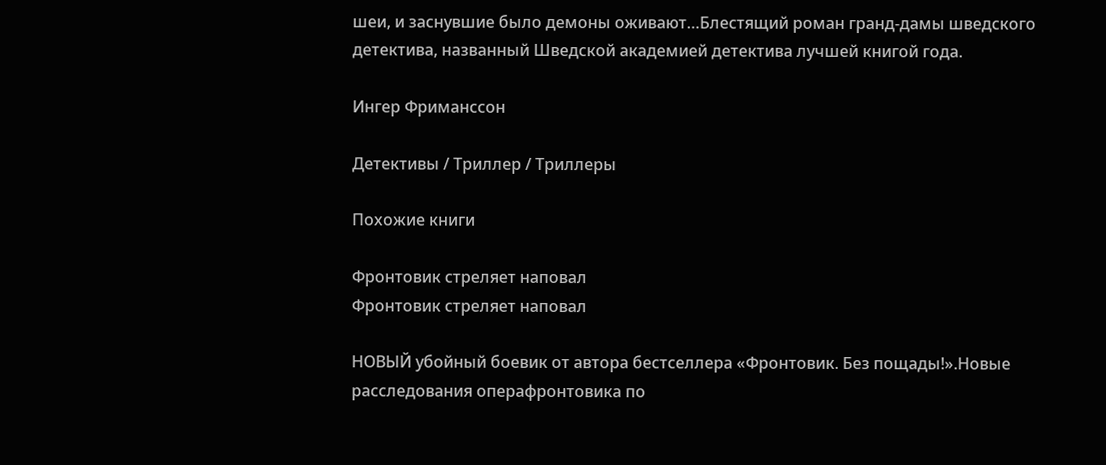шеи, и заснувшие было демоны оживают…Блестящий роман гранд-дамы шведского детектива, названный Шведской академией детектива лучшей книгой года.

Ингер Фриманссон

Детективы / Триллер / Триллеры

Похожие книги

Фронтовик стреляет наповал
Фронтовик стреляет наповал

НОВЫЙ убойный боевик от автора бестселлера «Фронтовик. Без пощады!».Новые расследования операфронтовика по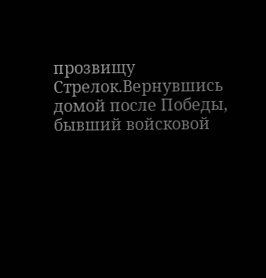прозвищу Стрелок.Вернувшись домой после Победы, бывший войсковой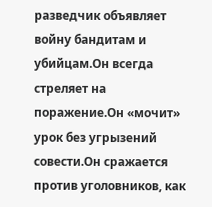разведчик объявляет войну бандитам и убийцам.Он всегда стреляет на поражение.Он «мочит» урок без угрызений совести.Он сражается против уголовников, как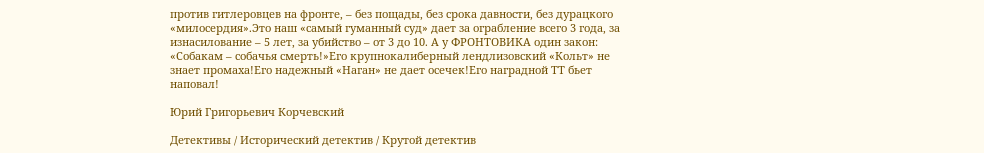против гитлеровцев на фронте, – без пощады, без срока давности, без дурацкого «милосердия».Это наш «самый гуманный суд» дает за ограбление всего 3 года, за изнасилование – 5 лет, за убийство – от 3 до 10. А у ФРОНТОВИКА один закон: «Собакам – собачья смерть!»Его крупнокалиберный лендлизовский «Кольт» не знает промаха!Его надежный «Наган» не дает осечек!Его наградной ТТ бьет наповал!

Юрий Григорьевич Корчевский

Детективы / Исторический детектив / Крутой детектив